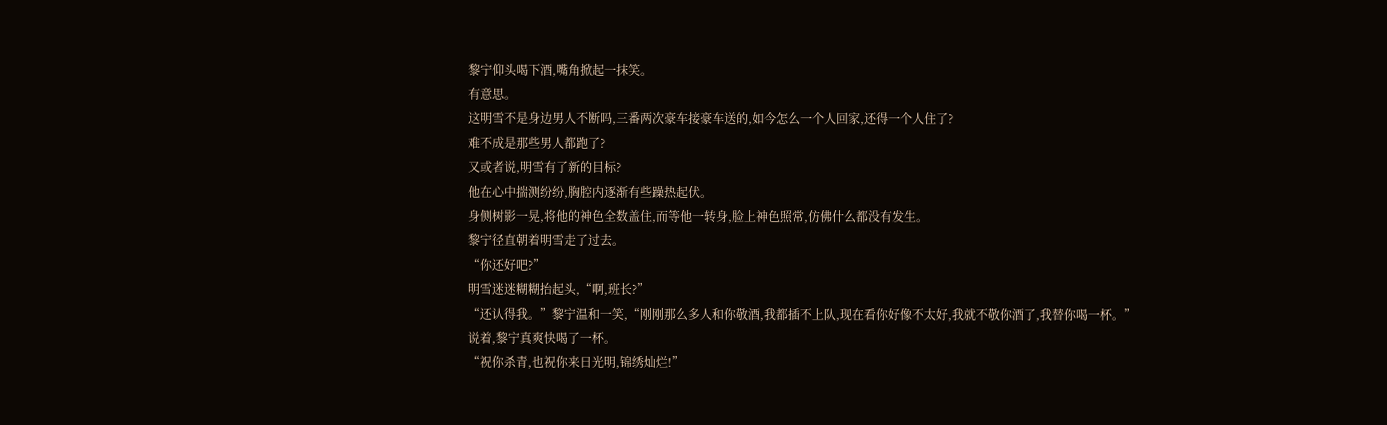黎宁仰头喝下酒,嘴角掀起一抹笑。
有意思。
这明雪不是身边男人不断吗,三番两次豪车接豪车送的,如今怎么一个人回家,还得一个人住了?
难不成是那些男人都跑了?
又或者说,明雪有了新的目标?
他在心中揣测纷纷,胸腔内逐渐有些躁热起伏。
身侧树影一晃,将他的神色全数盖住,而等他一转身,脸上神色照常,仿佛什么都没有发生。
黎宁径直朝着明雪走了过去。
“你还好吧?”
明雪迷迷糊糊抬起头,“啊,班长?”
“还认得我。”黎宁温和一笑,“刚刚那么多人和你敬酒,我都插不上队,现在看你好像不太好,我就不敬你酒了,我替你喝一杯。”
说着,黎宁真爽快喝了一杯。
“祝你杀青,也祝你来日光明,锦绣灿烂!”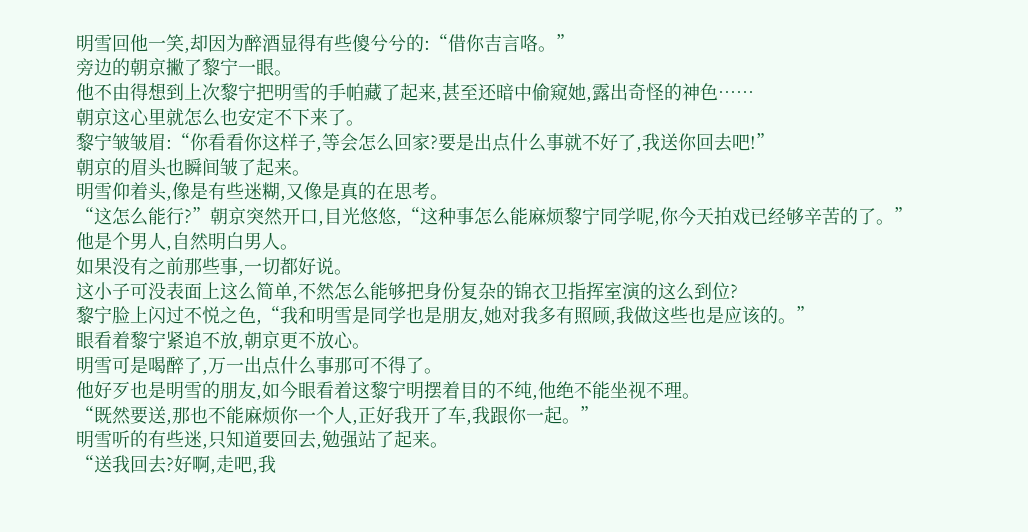明雪回他一笑,却因为醉酒显得有些傻兮兮的:“借你吉言咯。”
旁边的朝京撇了黎宁一眼。
他不由得想到上次黎宁把明雪的手帕藏了起来,甚至还暗中偷窥她,露出奇怪的神色……
朝京这心里就怎么也安定不下来了。
黎宁皱皱眉:“你看看你这样子,等会怎么回家?要是出点什么事就不好了,我送你回去吧!”
朝京的眉头也瞬间皱了起来。
明雪仰着头,像是有些迷糊,又像是真的在思考。
“这怎么能行?”朝京突然开口,目光悠悠,“这种事怎么能麻烦黎宁同学呢,你今天拍戏已经够辛苦的了。”
他是个男人,自然明白男人。
如果没有之前那些事,一切都好说。
这小子可没表面上这么简单,不然怎么能够把身份复杂的锦衣卫指挥室演的这么到位?
黎宁脸上闪过不悦之色,“我和明雪是同学也是朋友,她对我多有照顾,我做这些也是应该的。”
眼看着黎宁紧追不放,朝京更不放心。
明雪可是喝醉了,万一出点什么事那可不得了。
他好歹也是明雪的朋友,如今眼看着这黎宁明摆着目的不纯,他绝不能坐视不理。
“既然要送,那也不能麻烦你一个人,正好我开了车,我跟你一起。”
明雪听的有些迷,只知道要回去,勉强站了起来。
“送我回去?好啊,走吧,我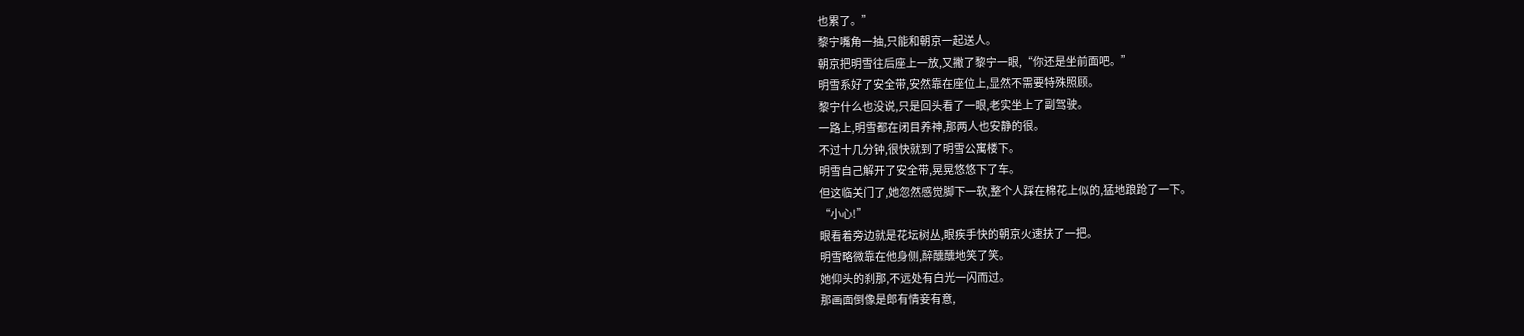也累了。”
黎宁嘴角一抽,只能和朝京一起送人。
朝京把明雪往后座上一放,又撇了黎宁一眼,“你还是坐前面吧。”
明雪系好了安全带,安然靠在座位上,显然不需要特殊照顾。
黎宁什么也没说,只是回头看了一眼,老实坐上了副驾驶。
一路上,明雪都在闭目养神,那两人也安静的很。
不过十几分钟,很快就到了明雪公寓楼下。
明雪自己解开了安全带,晃晃悠悠下了车。
但这临关门了,她忽然感觉脚下一软,整个人踩在棉花上似的,猛地踉跄了一下。
“小心!”
眼看着旁边就是花坛树丛,眼疾手快的朝京火速扶了一把。
明雪略微靠在他身侧,醉醺醺地笑了笑。
她仰头的刹那,不远处有白光一闪而过。
那画面倒像是郎有情妾有意,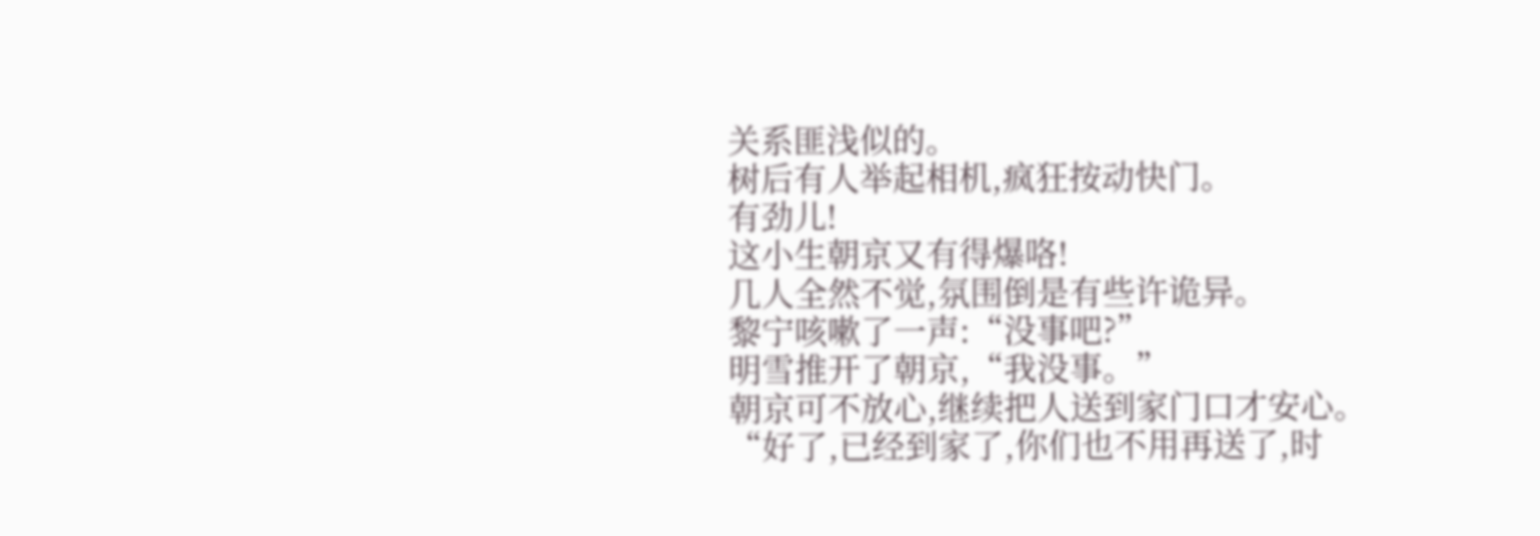关系匪浅似的。
树后有人举起相机,疯狂按动快门。
有劲儿!
这小生朝京又有得爆咯!
几人全然不觉,氛围倒是有些许诡异。
黎宁咳嗽了一声:“没事吧?”
明雪推开了朝京,“我没事。”
朝京可不放心,继续把人送到家门口才安心。
“好了,已经到家了,你们也不用再送了,时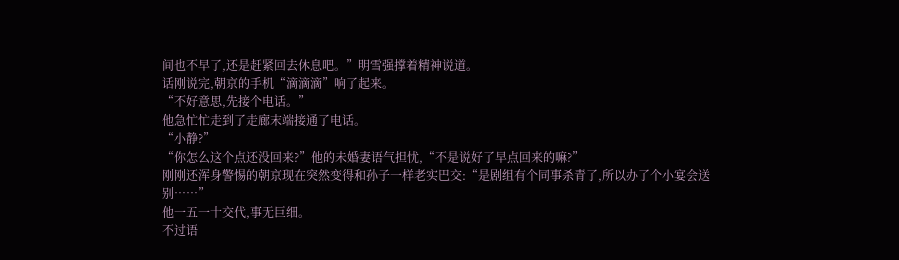间也不早了,还是赶紧回去休息吧。”明雪强撑着精神说道。
话刚说完,朝京的手机“滴滴滴”响了起来。
“不好意思,先接个电话。”
他急忙忙走到了走廊末端接通了电话。
“小静?”
“你怎么这个点还没回来?”他的未婚妻语气担忧,“不是说好了早点回来的嘛?”
刚刚还浑身警惕的朝京现在突然变得和孙子一样老实巴交:“是剧组有个同事杀青了,所以办了个小宴会送别……”
他一五一十交代,事无巨细。
不过语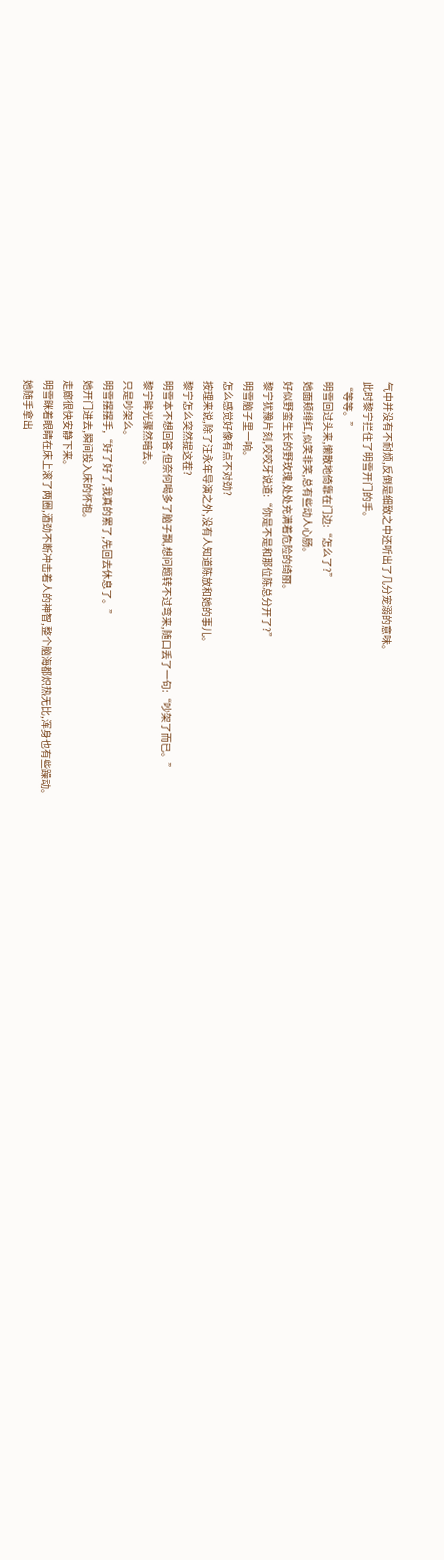气中并没有不耐烦,反倒是细致之中还听出了几分宠溺的意味。
此时黎宁拦住了明雪开门的手。
“等等。”
明雪回过头来,懒散地倚靠在门边:“怎么了?”
她面颊绯红,似笑非笑,总有些动人心肠。
好似野蛮生长的野玫瑰,处处充满着危险的绮丽。
黎宁犹豫片刻,咬咬牙说道:“你是不是和那位陈总分开了?”
明雪脑子里一响。
怎么感觉好像有点不对劲?
按理来说,除了汪永年导演之外,没有人知道陈放和她的事儿。
黎宁怎么突然提这茬?
明雪本不想回答,但奈何喝多了脑子飘,想问题转不过弯来,随口丢了一句:“吵架了而已。”
黎宁眸光骤然暗去。
只是吵架么。
明雪摆摆手,“好了好了,我真的累了,先回去休息了。”
她开门进去,瞬间投入床的怀抱。
走廊很快安静下来。
明雪眯着眼睛在床上滚了两圈,酒劲不断冲击着人的神智,整个脑海都炽热无比,浑身也有些躁动。
她随手拿出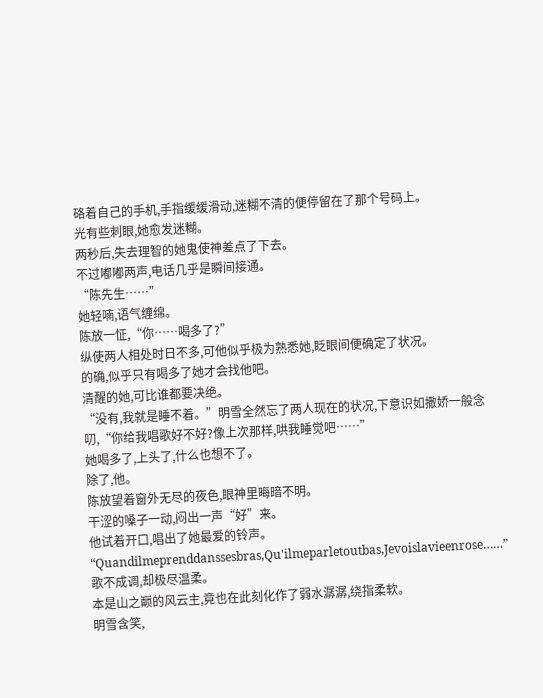硌着自己的手机,手指缓缓滑动,迷糊不清的便停留在了那个号码上。
光有些刺眼,她愈发迷糊。
两秒后,失去理智的她鬼使神差点了下去。
不过嘟嘟两声,电话几乎是瞬间接通。
“陈先生……”
她轻喃,语气缠绵。
陈放一怔,“你……喝多了?”
纵使两人相处时日不多,可他似乎极为熟悉她,眨眼间便确定了状况。
的确,似乎只有喝多了她才会找他吧。
清醒的她,可比谁都要决绝。
“没有,我就是睡不着。”明雪全然忘了两人现在的状况,下意识如撒娇一般念叨,“你给我唱歌好不好?像上次那样,哄我睡觉吧……”
她喝多了,上头了,什么也想不了。
除了,他。
陈放望着窗外无尽的夜色,眼神里晦暗不明。
干涩的嗓子一动,闷出一声“好”来。
他试着开口,唱出了她最爱的铃声。
“Quandilmeprenddanssesbras,Qu'ilmeparletoutbas,Jevoislavieenrose……”
歌不成调,却极尽温柔。
本是山之巅的风云主,竟也在此刻化作了弱水潺潺,绕指柔软。
明雪含笑,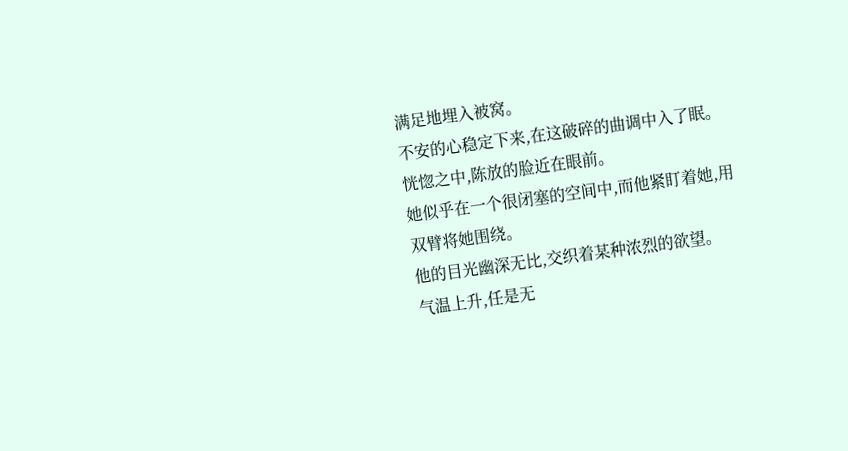满足地埋入被窝。
不安的心稳定下来,在这破碎的曲调中入了眠。
恍惚之中,陈放的脸近在眼前。
她似乎在一个很闭塞的空间中,而他紧盯着她,用双臂将她围绕。
他的目光幽深无比,交织着某种浓烈的欲望。
气温上升,任是无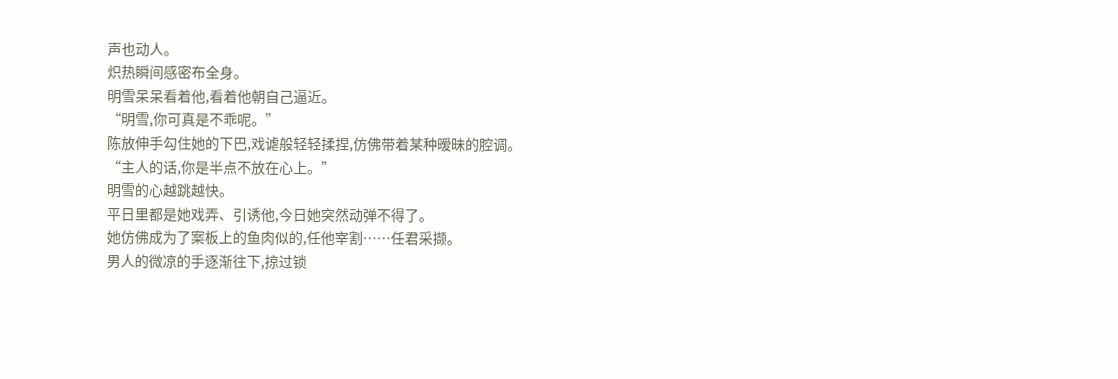声也动人。
炽热瞬间感密布全身。
明雪呆呆看着他,看着他朝自己逼近。
“明雪,你可真是不乖呢。”
陈放伸手勾住她的下巴,戏谑般轻轻揉捏,仿佛带着某种暧昧的腔调。
“主人的话,你是半点不放在心上。”
明雪的心越跳越快。
平日里都是她戏弄、引诱他,今日她突然动弹不得了。
她仿佛成为了案板上的鱼肉似的,任他宰割……任君采撷。
男人的微凉的手逐渐往下,掠过锁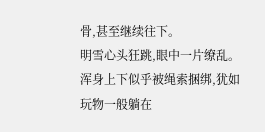骨,甚至继续往下。
明雪心头狂跳,眼中一片缭乱。
浑身上下似乎被绳索捆绑,犹如玩物一般躺在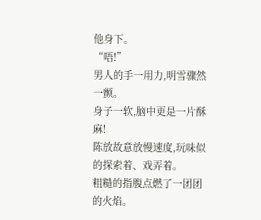他身下。
“唔!”
男人的手一用力,明雪骤然一颤。
身子一软,脑中更是一片酥麻!
陈放故意放慢速度,玩味似的探索着、戏弄着。
粗糙的指腹点燃了一团团的火焰。